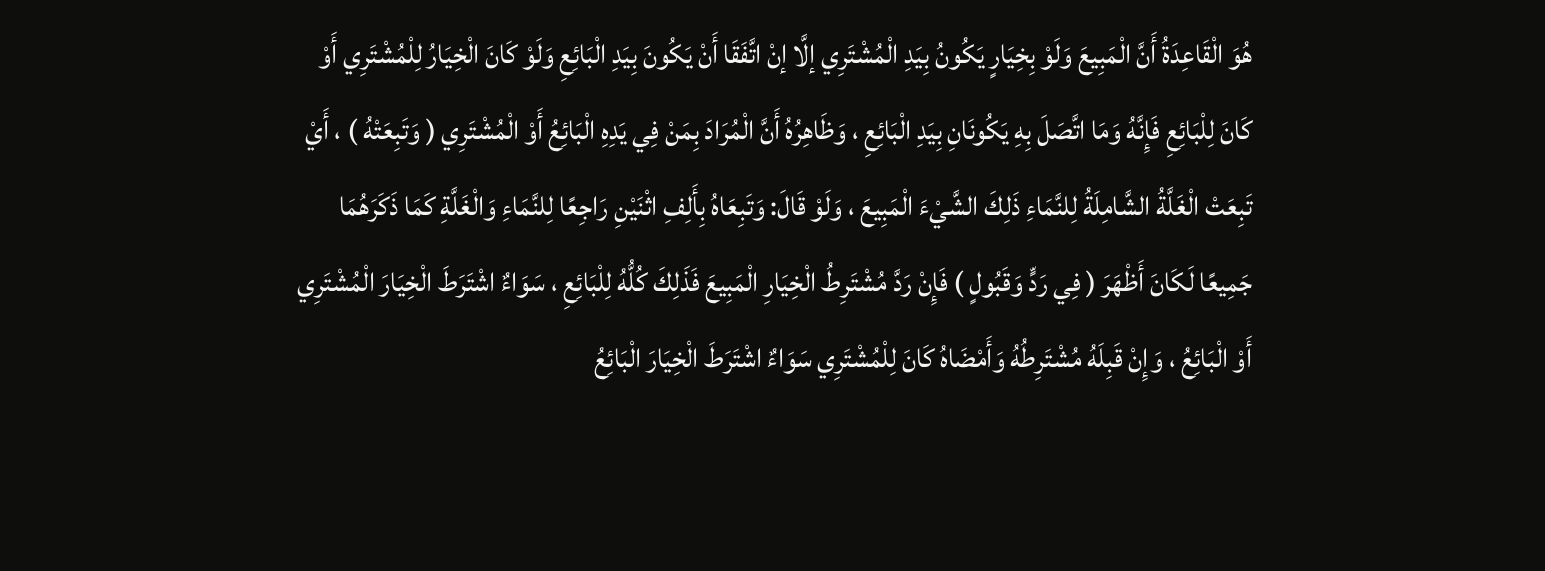هُوَ الْقَاعِدَةُ أَنَّ الْمَبِيعَ وَلَوْ بِخِيَارٍ يَكُونُ بِيَدِ الْمُشْتَرِي إلَّا إنْ اتَّفَقَا أَنْ يَكُونَ بِيَدِ الْبَائِعِ وَلَوْ كَانَ الْخِيَارُ لِلْمُشْتَرِي أَوْ كَانَ لِلْبَائِعِ فَإِنَّهُ وَمَا اتَّصَلَ بِهِ يَكُونَانِ بِيَدِ الْبَائِعِ ، وَظَاهِرُهُ أَنَّ الْمُرَادَ بِمَنْ فِي يَدِهِ الْبَائِعُ أَوْ الْمُشْتَرِي ( وَتَبِعَتْهُ ) ، أَيْ تَبِعَتْ الْغَلَّةُ الشَّامِلَةُ لِلنَّمَاءِ ذَلِكَ الشَّيْءَ الْمَبِيعَ ، وَلَوْ قَالَ: وَتَبِعَاهُ بِأَلِفِ اثْنَيْنِ رَاجِعًا لِلنَّمَاءِ وَالْغَلَّةِ كَمَا ذَكَرَهُمَا جَمِيعًا لَكَانَ أَظْهَرَ ( فِي رَدٍّ وَقَبُولٍ ) فَإِنْ رَدَّ مُشْتَرِطُ الْخِيَارِ الْمَبِيعَ فَذَلِكَ كُلُّهُ لِلْبَائِعِ ، سَوَاءٌ اشْتَرَطَ الْخِيَارَ الْمُشْتَرِي أَوْ الْبَائِعُ ، وَإِنْ قَبِلَهُ مُشْتَرِطُهُ وَأَمْضَاهُ كَانَ لِلْمُشْتَرِي سَوَاءٌ اشْتَرَطَ الْخِيَارَ الْبَائِعُ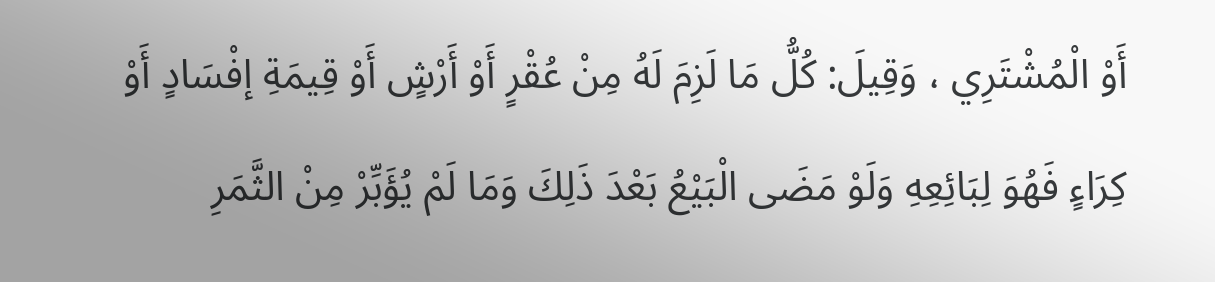أَوْ الْمُشْتَرِي ، وَقِيلَ: كُلُّ مَا لَزِمَ لَهُ مِنْ عُقْرٍ أَوْ أَرْشٍ أَوْ قِيمَةِ إفْسَادٍ أَوْ كِرَاءٍ فَهُوَ لِبَائِعِهِ وَلَوْ مَضَى الْبَيْعُ بَعْدَ ذَلِكَ وَمَا لَمْ يُؤَبِّرْ مِنْ الثَّمَرِ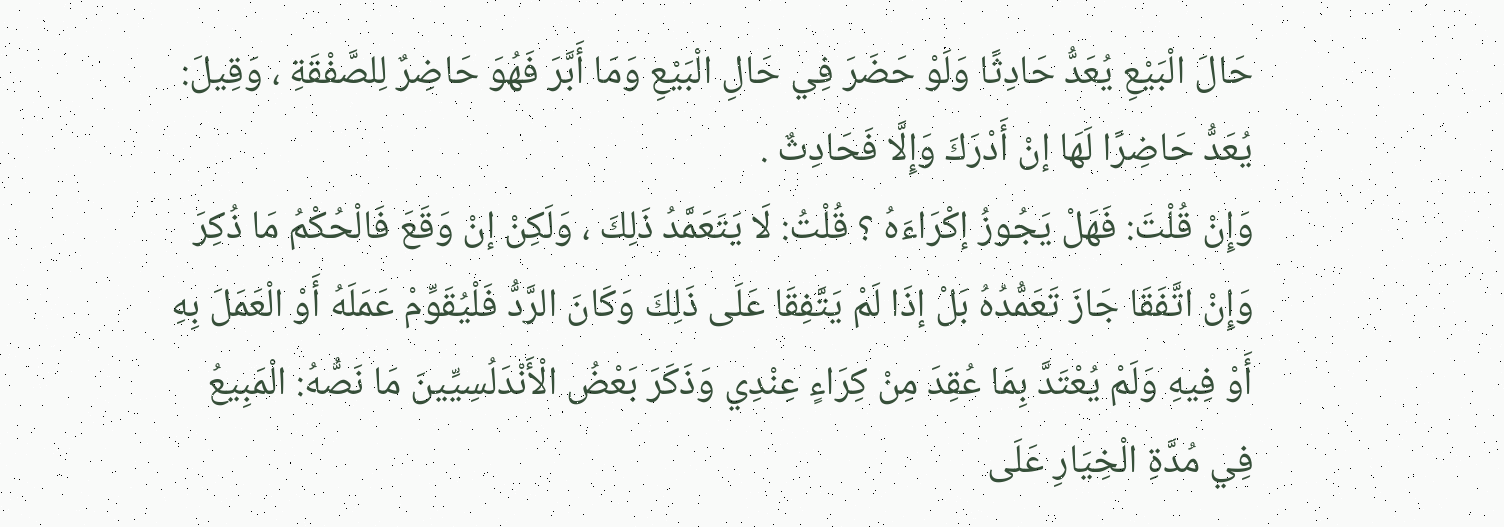حَالَ الْبَيْعِ يُعَدُّ حَادِثًا وَلَوْ حَضَرَ فِي حَالِ الْبَيْعِ وَمَا أَبَّرَ فَهُوَ حَاضِرٌ لِلصَّفْقَةِ ، وَقِيلَ: يُعَدُّ حَاضِرًا لَهَا إنْ أَدْرَكَ وَإِلَّا فَحَادِثٌ .
وَإِنْ قُلْتَ: فَهَلْ يَجُوزُ إكْرَاءَهُ ؟ قُلْتُ: لَا يَتَعَمَّدُ ذَلِكَ ، وَلَكِنْ إنْ وَقَعَ فَالْحُكْمُ مَا ذُكِرَ وَإِنْ اتَّفَقَا جَازَ تَعَمُّدُهُ بَلْ إذَا لَمْ يَتَّفِقَا عَلَى ذَلِكَ وَكَانَ الرَّدُّ فَلْيُقَوِّمْ عَمَلَهُ أَوْ الْعَمَلَ بِهِ أَوْ فِيهِ وَلَمْ يُعْتَدَّ بِمَا عُقِدَ مِنْ كِرَاءٍ عِنْدِي وَذَكَرَ بَعْضُ الْأَنْدَلُسِيِّينَ مَا نَصُّهُ: الْمَبِيعُ فِي مُدَّةِ الْخِيَارِ عَلَى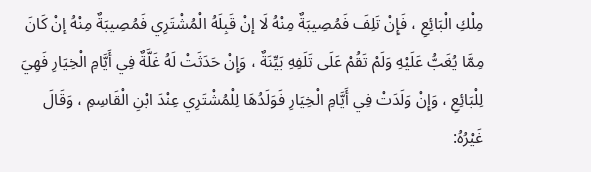مِلْكِ الْبَائِعِ ، فَإِنْ تَلِفَ فَمُصِيبَةٌ مِنْهُ لَا إنْ قَبِلَهُ الْمُشْتَرِي فَمُصِيبَةٌ مِنْهُ إنْ كَانَ مِمَّا يُغَبُّ عَلَيْهِ وَلَمْ تَقُمْ عَلَى تَلَفِهِ بَيِّنَةٌ ، وَإِنْ حَدَثَتْ لَهُ غَلَّةٌ فِي أَيَّامِ الْخِيَارِ فَهِيَ لِلْبَائِعِ ، وَإِنْ وَلَدَتْ فِي أَيَّامِ الْخِيَارِ فَوَلَدُهَا لِلْمُشْتَرِي عِنْدَ ابْنِ الْقَاسِمِ ، وَقَالَ غَيْرُهُ: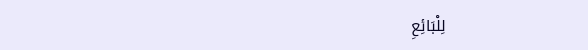لِلْبَائِعِ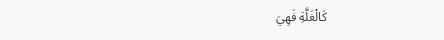كَالْغَلَّةِ فَهِيَ